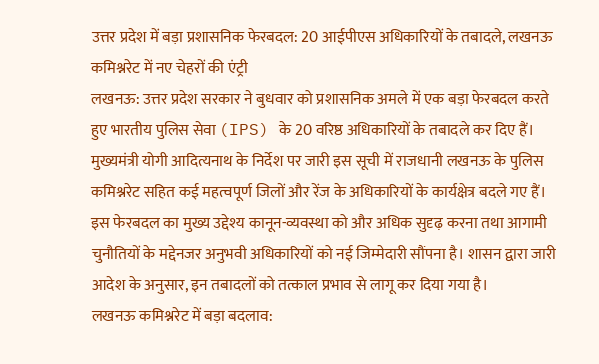उत्तर प्रदेश में बड़ा प्रशासनिक फेरबदल: 20 आईपीएस अधिकारियों के तबादले, लखनऊ कमिश्नरेट में नए चेहरों की एंट्री
लखनऊ: उत्तर प्रदेश सरकार ने बुधवार को प्रशासनिक अमले में एक बड़ा फेरबदल करते हुए भारतीय पुलिस सेवा (IPS) के 20 वरिष्ठ अधिकारियों के तबादले कर दिए हैं। मुख्यमंत्री योगी आदित्यनाथ के निर्देश पर जारी इस सूची में राजधानी लखनऊ के पुलिस कमिश्नरेट सहित कई महत्वपूर्ण जिलों और रेंज के अधिकारियों के कार्यक्षेत्र बदले गए हैं। इस फेरबदल का मुख्य उद्देश्य कानून-व्यवस्था को और अधिक सुदृढ़ करना तथा आगामी चुनौतियों के मद्देनजर अनुभवी अधिकारियों को नई जिम्मेदारी सौंपना है। शासन द्वारा जारी आदेश के अनुसार, इन तबादलों को तत्काल प्रभाव से लागू कर दिया गया है।
लखनऊ कमिश्नरेट में बड़ा बदलाव: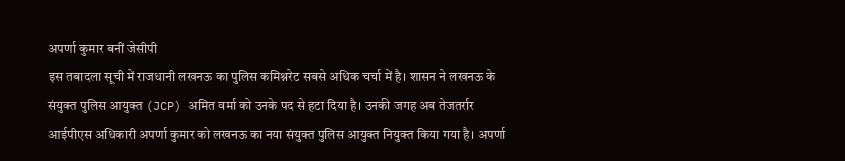अपर्णा कुमार बनीं जेसीपी
इस तबादला सूची में राजधानी लखनऊ का पुलिस कमिश्नरेट सबसे अधिक चर्चा में है। शासन ने लखनऊ के संयुक्त पुलिस आयुक्त (JCP) अमित वर्मा को उनके पद से हटा दिया है। उनकी जगह अब तेजतर्रार आईपीएस अधिकारी अपर्णा कुमार को लखनऊ का नया संयुक्त पुलिस आयुक्त नियुक्त किया गया है। अपर्णा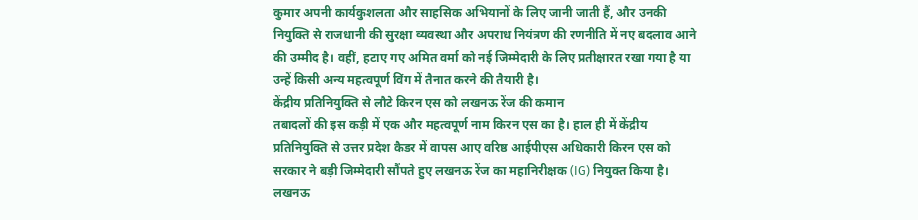कुमार अपनी कार्यकुशलता और साहसिक अभियानों के लिए जानी जाती हैं, और उनकी नियुक्ति से राजधानी की सुरक्षा व्यवस्था और अपराध नियंत्रण की रणनीति में नए बदलाव आने की उम्मीद है। वहीं, हटाए गए अमित वर्मा को नई जिम्मेदारी के लिए प्रतीक्षारत रखा गया है या उन्हें किसी अन्य महत्वपूर्ण विंग में तैनात करने की तैयारी है।
केंद्रीय प्रतिनियुक्ति से लौटे किरन एस को लखनऊ रेंज की कमान
तबादलों की इस कड़ी में एक और महत्वपूर्ण नाम किरन एस का है। हाल ही में केंद्रीय प्रतिनियुक्ति से उत्तर प्रदेश कैडर में वापस आए वरिष्ठ आईपीएस अधिकारी किरन एस को सरकार ने बड़ी जिम्मेदारी सौंपते हुए लखनऊ रेंज का महानिरीक्षक (IG) नियुक्त किया है। लखनऊ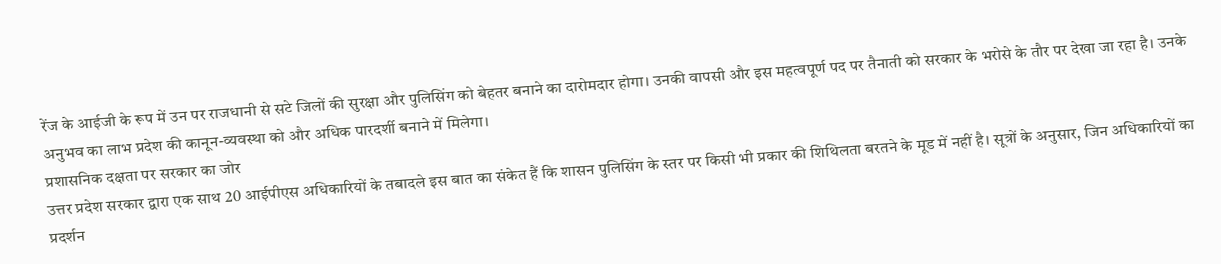रेंज के आईजी के रूप में उन पर राजधानी से सटे जिलों की सुरक्षा और पुलिसिंग को बेहतर बनाने का दारोमदार होगा। उनकी वापसी और इस महत्वपूर्ण पद पर तैनाती को सरकार के भरोसे के तौर पर देखा जा रहा है। उनके अनुभव का लाभ प्रदेश की कानून-व्यवस्था को और अधिक पारदर्शी बनाने में मिलेगा।
प्रशासनिक दक्षता पर सरकार का जोर
उत्तर प्रदेश सरकार द्वारा एक साथ 20 आईपीएस अधिकारियों के तबादले इस बात का संकेत हैं कि शासन पुलिसिंग के स्तर पर किसी भी प्रकार की शिथिलता बरतने के मूड में नहीं है। सूत्रों के अनुसार, जिन अधिकारियों का प्रदर्शन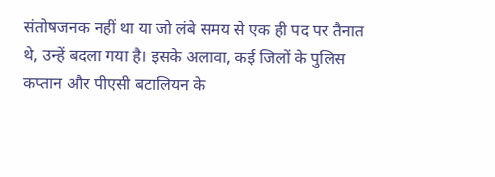संतोषजनक नहीं था या जो लंबे समय से एक ही पद पर तैनात थे, उन्हें बदला गया है। इसके अलावा, कई जिलों के पुलिस कप्तान और पीएसी बटालियन के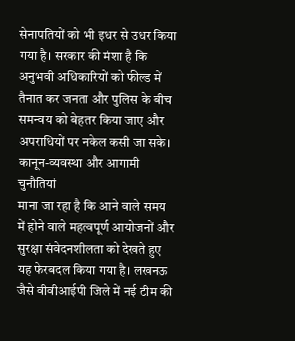सेनापतियों को भी इधर से उधर किया गया है। सरकार की मंशा है कि अनुभवी अधिकारियों को फील्ड में तैनात कर जनता और पुलिस के बीच समन्वय को बेहतर किया जाए और अपराधियों पर नकेल कसी जा सके।
कानून-व्यवस्था और आगामी चुनौतियां
माना जा रहा है कि आने वाले समय में होने वाले महत्वपूर्ण आयोजनों और सुरक्षा संवेदनशीलता को देखते हुए यह फेरबदल किया गया है। लखनऊ जैसे वीवीआईपी जिले में नई टीम की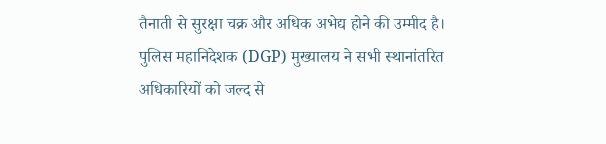तैनाती से सुरक्षा चक्र और अधिक अभेद्य होने की उम्मीद है। पुलिस महानिदेशक (DGP) मुख्यालय ने सभी स्थानांतरित अधिकारियों को जल्द से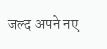जल्द अपने नए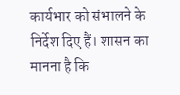कार्यभार को संभालने के निर्देश दिए हैं। शासन का मानना है कि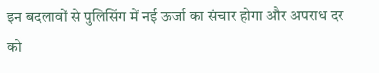इन बदलावों से पुलिसिंग में नई ऊर्जा का संचार होगा और अपराध दर को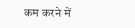कम करने में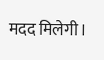मदद मिलेगी।